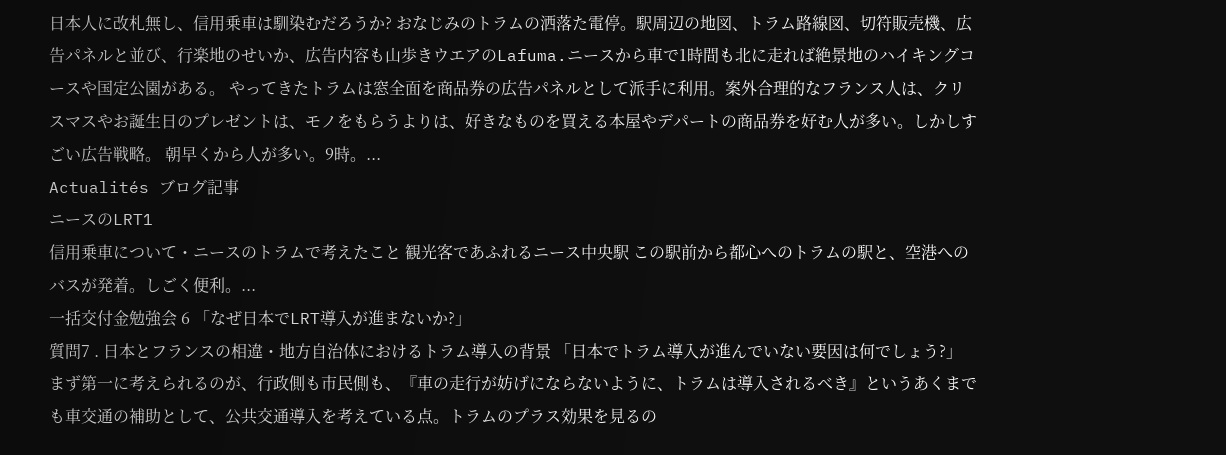日本人に改札無し、信用乗車は馴染むだろうか? おなじみのトラムの洒落た電停。駅周辺の地図、トラム路線図、切符販売機、広告パネルと並び、行楽地のせいか、広告内容も山歩きウエアのLafuma.ニースから車で1時間も北に走れば絶景地のハイキングコースや国定公園がある。 やってきたトラムは窓全面を商品券の広告パネルとして派手に利用。案外合理的なフランス人は、クリスマスやお誕生日のプレゼントは、モノをもらうよりは、好きなものを買える本屋やデパートの商品券を好む人が多い。しかしすごい広告戦略。 朝早くから人が多い。9時。...
Actualités ブログ記事
ニースのLRT1
信用乗車について・ニースのトラムで考えたこと 観光客であふれるニース中央駅 この駅前から都心へのトラムの駅と、空港へのバスが発着。しごく便利。...
一括交付金勉強会 6 「なぜ日本でLRT導入が進まないか?」
質問7 . 日本とフランスの相違・地方自治体におけるトラム導入の背景 「日本でトラム導入が進んでいない要因は何でしょう?」 まず第一に考えられるのが、行政側も市民側も、『車の走行が妨げにならないように、トラムは導入されるべき』というあくまでも車交通の補助として、公共交通導入を考えている点。トラムのプラス効果を見るの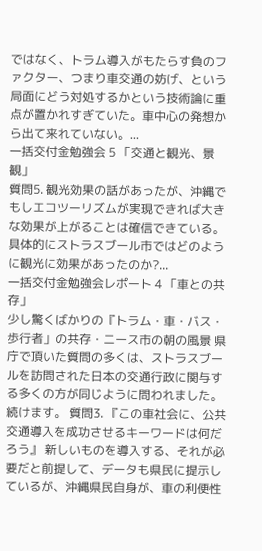ではなく、トラム導入がもたらす負のファクター、つまり車交通の妨げ、という局面にどう対処するかという技術論に重点が置かれすぎていた。車中心の発想から出て来れていない。...
一括交付金勉強会 5 「交通と観光、景観」
質問5. 観光効果の話があったが、沖縄でもしエコツーリズムが実現できれば大きな効果が上がることは確信できている。具体的にストラスブール市ではどのように観光に効果があったのか?...
一括交付金勉強会レポート 4 「車との共存」
少し驚くばかりの『トラム・車・バス・歩行者」の共存・ニース市の朝の風景 県庁で頂いた質問の多くは、ストラスブールを訪問された日本の交通行政に関与する多くの方が同じように問われました。続けます。 質問3. 『この車社会に、公共交通導入を成功させるキーワードは何だろう』 新しいものを導入する、それが必要だと前提して、データも県民に提示しているが、沖縄県民自身が、車の利便性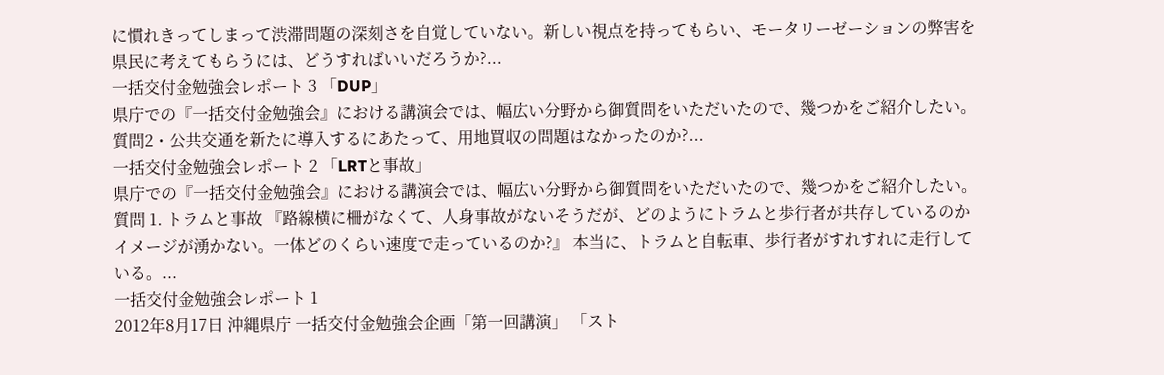に慣れきってしまって渋滞問題の深刻さを自覚していない。新しい視点を持ってもらい、モータリーゼーションの弊害を県民に考えてもらうには、どうすればいいだろうか?...
一括交付金勉強会レポート 3 「DUP」
県庁での『一括交付金勉強会』における講演会では、幅広い分野から御質問をいただいたので、幾つかをご紹介したい。 質問2・公共交通を新たに導入するにあたって、用地買収の問題はなかったのか?...
一括交付金勉強会レポート 2 「LRTと事故」
県庁での『一括交付金勉強会』における講演会では、幅広い分野から御質問をいただいたので、幾つかをご紹介したい。 質問 1. トラムと事故 『路線横に柵がなくて、人身事故がないそうだが、どのようにトラムと歩行者が共存しているのかイメージが湧かない。一体どのくらい速度で走っているのか?』 本当に、トラムと自転車、歩行者がすれすれに走行している。...
一括交付金勉強会レポート 1
2012年8月17日 沖縄県庁 一括交付金勉強会企画「第一回講演」 「スト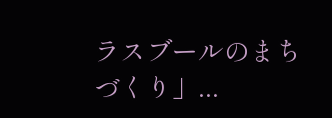ラスブールのまちづくり」...